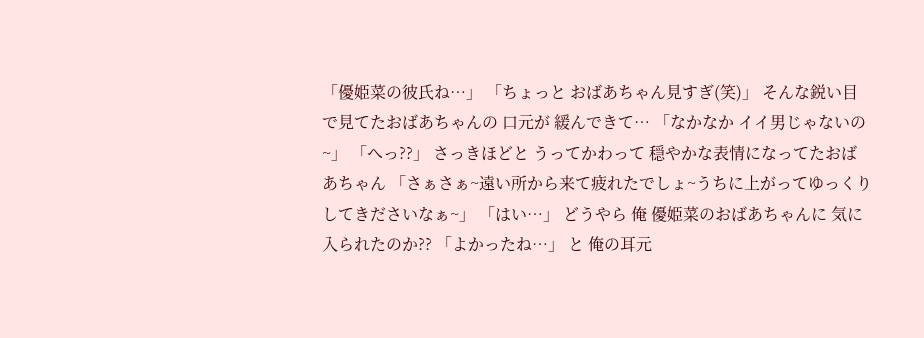「優姫菜の彼氏ね…」 「ちょっと おばあちゃん見すぎ(笑)」 そんな鋭い目で見てたおばあちゃんの 口元が 緩んできて… 「なかなか イイ男じゃないの~」 「へっ??」 さっきほどと うってかわって 穏やかな表情になってたおばあちゃん 「さぁさぁ~遠い所から来て疲れたでしょ~うちに上がってゆっくりしてきださいなぁ~」 「はい…」 どうやら 俺 優姫菜のおばあちゃんに 気に入られたのか?? 「よかったね…」 と 俺の耳元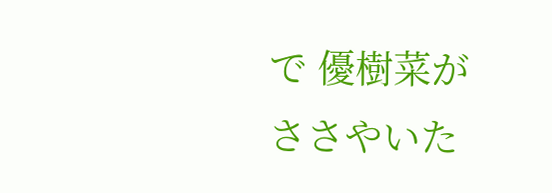で 優樹菜がささやいた